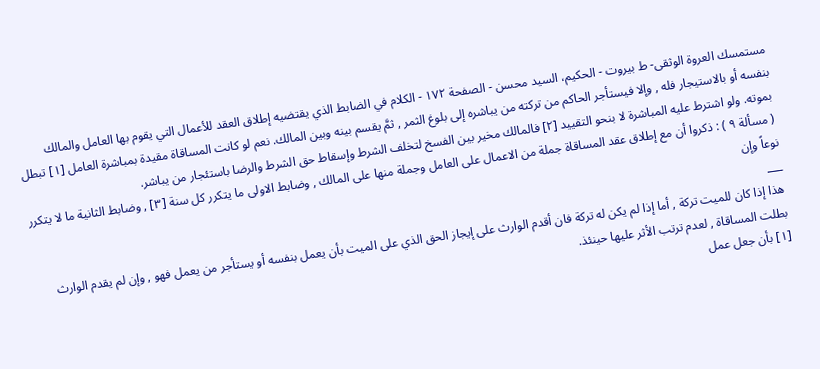مستمسك العروة الوثقى- ط بیروت - الحكيم، السيد محسن - الصفحة ١٧٢ - الكلام في الضابط الذي يقتضيه إطلاق العقد للأعمال التي يقوم بها العامل والمالك
بنفسه أو بالاستيجار فله , وإلا فيستأجر الحاكم من تركته من يباشره إلى بلوغ الثمر , ثمَّ يقسم بينه وبين المالك. نعم لو كانت المساقاة مقيدة بمباشرة العامل [١] تبطل بموته. ولو اشترط عليه المباشرة لا بنحو التقييد [٢] فالمالك مخير بين الفسخ لتخلف الشرط وإسقاط حق الشرط والرضا باستئجار من يباشر.
( مسألة ٩ ) : ذكروا أن مع إطلاق عقد المساقاة جملة من الاعمال على العامل وجملة منها على المالك , وضابط الاولى ما يتكرر كل سنة [٣] , وضابط الثانية ما لا يتكرر نوعاً وإن
___
هذا إذا كان للميت تركة , أما إذا لم يكن له تركة فان أقدم الوارث على إيجاز الحق الذي على الميت بأن يعمل بنفسه أو يستأجر من يعمل فهو , وإن لم يقدم الوارث بطلت المساقاة , لعدم ترتب الأثر عليها حينئذ.
[١] بأن جعل عمل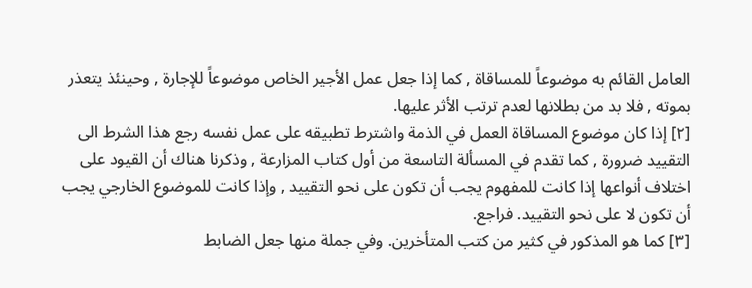العامل القائم به موضوعاً للمساقاة , كما إذا جعل عمل الأجير الخاص موضوعاً للإجارة , وحينئذ يتعذر بموته , فلا بد من بطلانها لعدم ترتب الأثر عليها.
[٢] إذا كان موضوع المساقاة العمل في الذمة واشترط تطبيقه على عمل نفسه رجع هذا الشرط الى التقييد ضرورة , كما تقدم في المسألة التاسعة من أول كتاب المزارعة , وذكرنا هناك أن القيود على اختلاف أنواعها إذا كانت للمفهوم يجب أن تكون على نحو التقييد , وإذا كانت للموضوع الخارجي يجب أن تكون لا على نحو التقييد. فراجع.
[٣] كما هو المذكور في كثير من كتب المتأخرين. وفي جملة منها جعل الضابط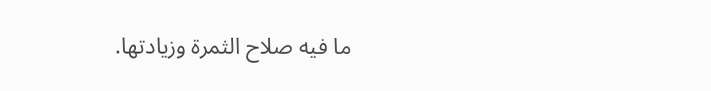ما فيه صلاح الثمرة وزيادتها.